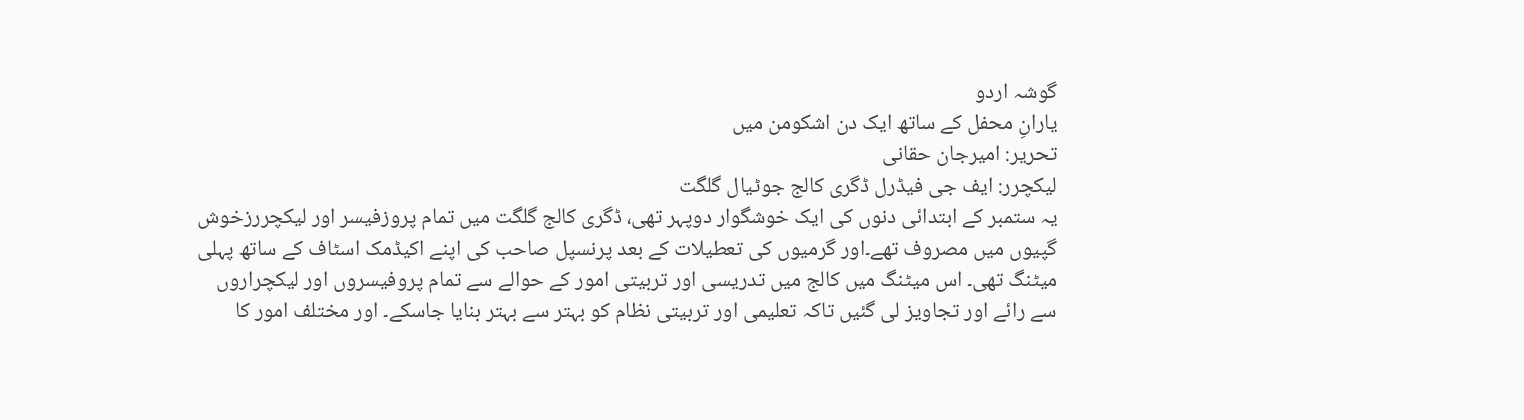گوشہ اردو
یارانِ محفل کے ساتھ ایک دن اشکومن میں
تحریر: امیرجان حقانی
لیکچرر: ایف جی فیڈرل ڈگری کالج جوٹیال گلگت
یہ ستمبر کے ابتدائی دنوں کی ایک خوشگوار دوپہر تھی، ڈگری کالج گلگت میں تمام پروزفیسر اور لیکچررزخوش گپیوں میں مصروف تھے۔اور گرمیوں کی تعطیلات کے بعد پرنسپل صاحب کی اپنے اکیڈمک اسٹاف کے ساتھ پہلی میٹنگ تھی۔ اس میٹنگ میں کالج میں تدریسی اور تربیتی امور کے حوالے سے تمام پروفیسروں اور لیکچراروں سے رائے اور تجاویز لی گئیں تاکہ تعلیمی اور تربیتی نظام کو بہتر سے بہتر بنایا جاسکے۔ اور مختلف امور کا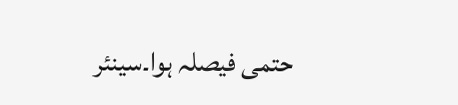حتمی فیصلہ ہوا۔سینئر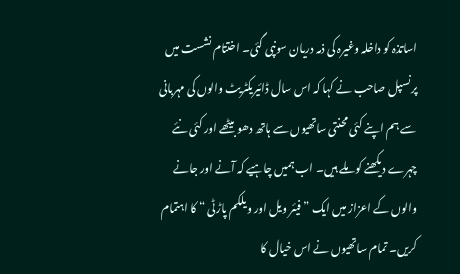اساتذہ کو داخلہ وغیرہ کی ذمہ دریان سونپی گئی۔ اختتام نشست میں پرنسپل صاحب نے کہا کہ اس سال ڈائیریکٹریٹ والوں کی مہربانی سے ہم اپنے کئی محنتی ساتھیوں سے ہاتھ دھو بیٹھے اور کئی نئے چہرے دیکھنے کو ملے ہیں۔ اب ہمیں چاہیے کہ آنے اور جانے والوں کے اعزاز میں ایک ” فیئر ویل اور ویلکم پاڑٹی “ کا اہتمام کریں۔ تمام ساتھیوں نے اس خیال کا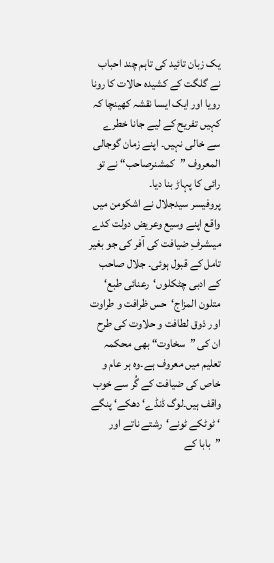یک زبان تائید کی تاہم چند احباب نے گلگت کے کشیدہ حالات کا رونا رویا اور ایک ایسا نقشہ کھینچا کہ کہیں تفریح کے لیے جانا خطرے سے خالی نہیں۔ اپنے زمان گوجالی المعروف ”کمشنرصاحب“ نے تو رائی کا پہاڑ بنا دیا۔
پروفیسر سیدجلال نے اشکومن میں واقع اپنے وسیع وعریض دولت کدے میںشرفِ ضیافت کی آفر کی جو بغیر تامل کے قبول ہوئی۔ جلال صاحب کے ادبی چٹکلوں‘رعنائی طبع‘ متلون المزاج‘حس ظرافت و طراوت اور ذوق لطافت و حلاوت کی طرح ان کی ”سخاوت“ بھی محکمہ تعلیم میں معروف ہے۔وہ ہر عام و خاص کی ضیافت کے گُر سے خوب واقف ہیں۔لوگ ڈنڈے‘ دھکے‘ پنگے ‘ ٹوٹکے ٹونے‘رشتے ناتے اور ”بابا کے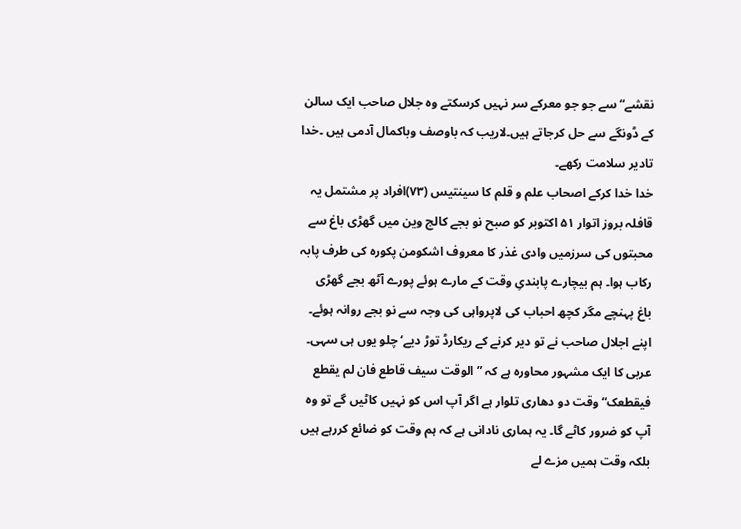نقشے“ سے جو جو معرکے سر نہیں کرسکتے وہ جلال صاحب ایک سالن کے ڈونگے سے حل کرجاتے ہیں۔لاریب کہ باوصف وباکمال آدمی ہیں ۔خدا تادیر سلامت رکھے۔
خدا خدا کرکے اصحاب علم و قلم کا سینتیس (۷۳)افراد پر مشتمل یہ قافلہ بروز اتوار ۵۱ اکتوبر کو صبح نو بجے کالج وین میں گھڑی باغ سے محبتوں کی سرزمیں وادی غذر کا معروف اشکومن پکورہ کی طرف پابہ رکاب ہوا۔ ہم بیچارے پابندیِ وقت کے مارے ہوئے پورے آٹھ بجے گھڑی باغ پہنچے مگر کچھ احباب کی لاپرواہی کی وجہ سے نو بجے روانہ ہوئے۔ اپنے اجلال صاحب نے تو دیر کرنے کے ریکارڈ توڑ دیے‘ چلو یوں ہی سہی۔
عربی کا ایک مشہور محاورہ ہے کہ ” الوقت سیف قاطع فان لم یقطع فیقطعک“ وقت دو دھاری تلوار ہے اگر آپ اس کو نہیں کاٹیں گے تو وہ آپ کو ضرور کاٹے گا۔ یہ ہماری نادانی ہے کہ ہم وقت کو ضائع کررہے ہیں بلکہ وقت ہمیں مزے لے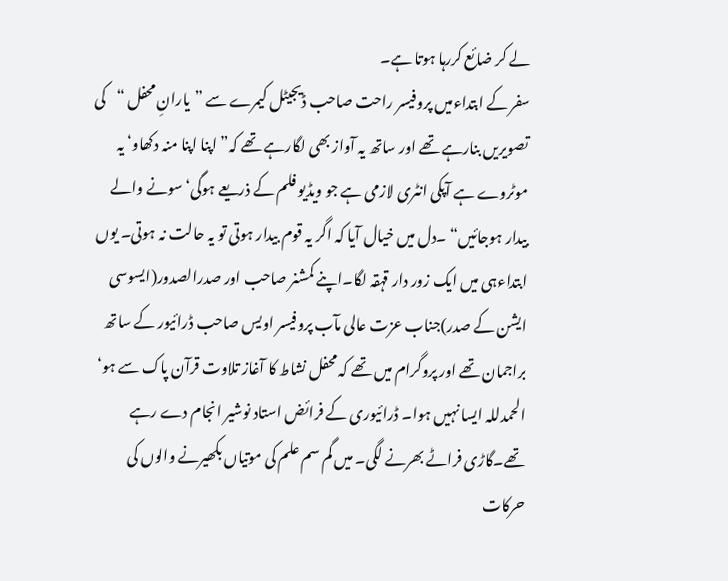لے کر ضائع کررہا ہوتا ہے۔
سفر کے ابتداءمیں پروفیسر راحت صاحب ڈیجیٹل کیمرے سے ”یارانِ محفل “کی تصویریں بنارہے تھے اور ساتھ یہ آواز بھی لگارہے تھے کہ” اپنا اپنا منہ دکھاو‘ یہ موٹروے ہے آپکی انٹری لازمی ہے جو ویڈیو فلم کے ذریعے ہوگی‘ سونے والے بیدار ہوجائیں“ ۔دل میں خیال آیا کہ اگر یہ قوم بیدار ہوتی تو یہ حالت نہ ہوتی۔ یوں ابتداءہی میں ایک زور دار قہقہ لگا۔اپنے کمشنر صاحب اور صدرالصدور(ایسوسی ایشن کے صدر)جناب عزت عالی مآب پروفیسر اویس صاحب ڈرائیور کے ساتھ براجمان تھے اور پروگرام میں تھے کہ محفل نشاط کا آغاز تلاوت قرآن پاک سے ہو‘ الحمدللہ ایسا نہیں ہوا۔ ڈرائیوری کے فرائض استاد نوشیر انجام دے رہے تھے۔گاڑی فراٹے بھرنے لگی۔ میں گم سم علم کی موتیاں بکھیرنے والوں کی حرکات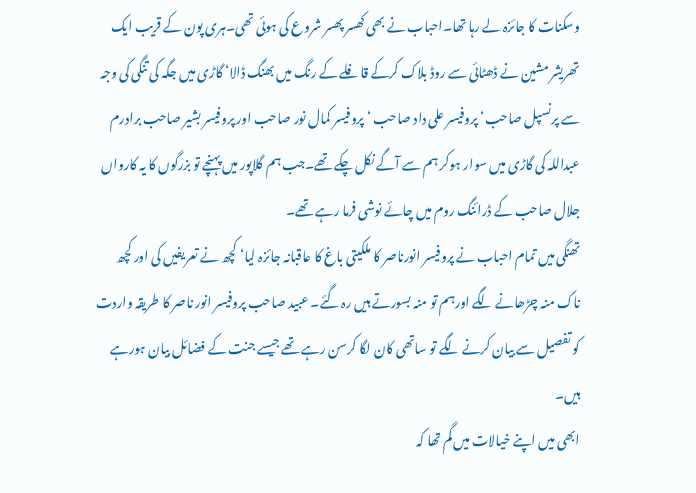وسکنات کا جائزہ لے رہا تھا۔احباب نے بھی کھسر پھسر شروع کی ہوئی تھی۔ہری پون کے قریب ایک تھریشر مشین نے ڈھٹائی سے روڈ بلاک کرکے قافلے کے رنگ میں بھنگ ڈالا‘ گاڑی میں جگہ کی تنگی کی وجہ سے پرنسپل صاحب‘ پروفیسر علی داد صاحب ‘ پروفیسر کمال نور صاحب اور پروفیسر بشیر صاحب برادرم عبداللہ کی گاڑی میں سوار ہوکر ہم سے آگے نکل چکے تھے۔جب ہم گلاپور میں پہنچے تو بزرگوں کا یہ کارواں جلال صاحب کے ڈرائنگ روم میں چائے نوشی فرما رہے تھے۔
تھنگی میں تمام احباب نے پروفیسر انورناصر کا ملکیتی باغ کا عاقبانہ جائزہ لیا‘ کچھ نے تعریفیں کی اور کچھ ناک منہ چڑھانے لگے اورہم تو منہ بسورتے ہیں رہ گئے۔ عبید صاحب پروفیسر انور ناصر کا طریقہ واردت کو تفصیل سے بیان کرنے لگے تو ساتھی کان لگا کرسن رہے تھے جیسے جنت کے فضائل بیان ہورہے ہیں۔
ابھی میں اپنے خیالات میں گم تھا کہ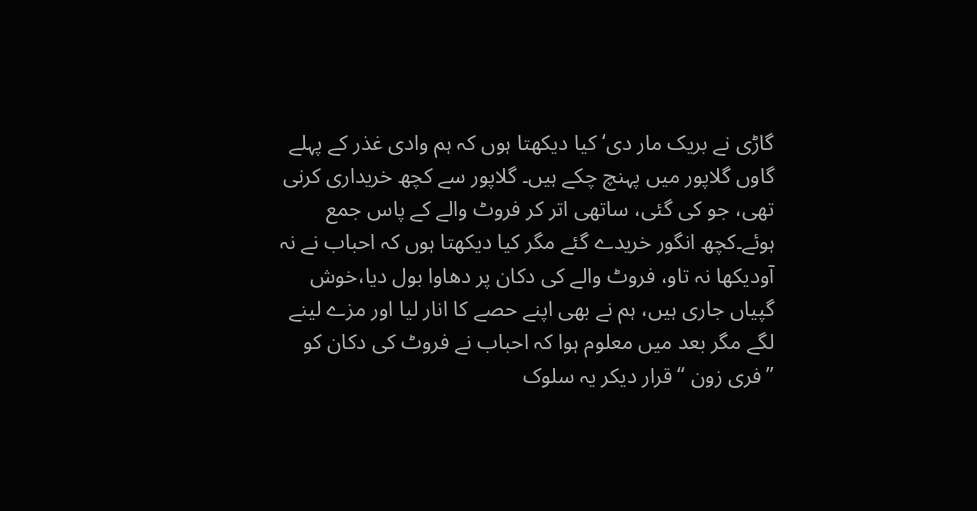گاڑی نے بریک مار دی‘ کیا دیکھتا ہوں کہ ہم وادی غذر کے پہلے گاوں گلاپور میں پہنچ چکے ہیں۔ گلاپور سے کچھ خریداری کرنی تھی، جو کی گئی، ساتھی اتر کر فروٹ والے کے پاس جمع ہوئے۔کچھ انگور خریدے گئے مگر کیا دیکھتا ہوں کہ احباب نے نہ آودیکھا نہ تاو، فروٹ والے کی دکان پر دھاوا بول دیا،خوش گپیاں جاری ہیں، ہم نے بھی اپنے حصے کا انار لیا اور مزے لینے لگے مگر بعد میں معلوم ہوا کہ احباب نے فروٹ کی دکان کو ”فری زون “ قرار دیکر یہ سلوک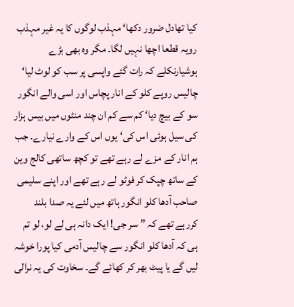کیا تھادل ضرور دکھا‘ مہذب لوگوں کا یہ غیر مہذب رویہ قطعا اچھا نہیں لگا۔ مگر وہ بھی بڑے ہوشیارنکلے کہ رات گئے واپسی پر سب کو لوٹ لیا‘ چالیس روپے کلو کے انار پچاس اور اسی والے انگور سو کے بیچ دیا‘ کم سے کم ان چند منٹوں میں بیس ہزار کی سیل ہوئی اس کی‘ یوں اس کے وارے نیارے۔ جب ہم انار کے مزے لے رہے تھے تو کچھ ساتھی کالج وین کے ساتھ چپک کر فوٹو لے رہے تھے اور اپنے سلیمی صاحب آدھا کلو انگور ہاتھ میں لئے یہ صدا بلند کررہے تھے کہ ” سر جی! ایک دانہ ہی لے لو، لو تم ہی کہ آدھا کلو انگور سے چالیس آدمی کیا پورا خوشہ لیں گے یا پیٹ بھر کر کھائے گے۔ سخاوت کی یہ نرالی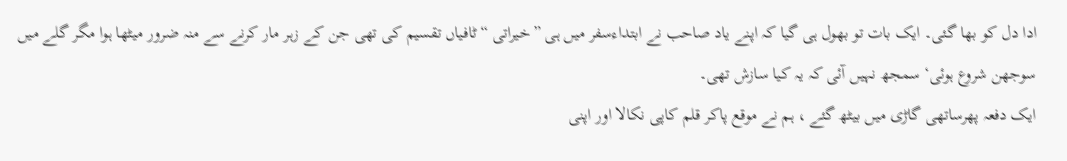ادا دل کو بھا گئی۔ ایک بات تو بھول ہی گیا کہ اپنے یاد صاحب نے ابتداءسفر میں ہی ”خیراتی “ ٹافیاں تقسیم کی تھی جن کے زہر مار کرنے سے منہ ضرور میٹھا ہوا مگر گلے میں سوجھن شروع ہوئی‘ سمجھ نہیں آئی کہ یہ کیا سازش تھی۔
ایک دفعہ پھرساتھی گاڑی میں بیٹھ گئے ، ہم نے موقع پاکر قلم کاپی نکالا اور اپنی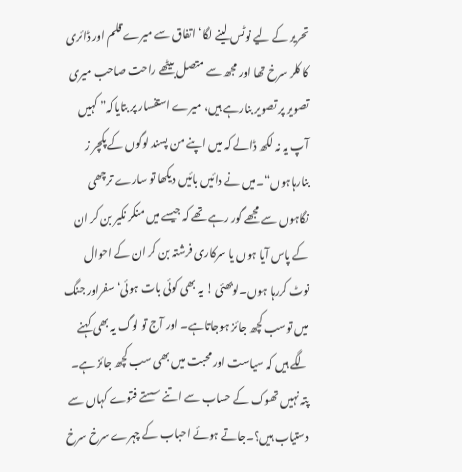تحریر کے لیے نوٹس لینے لگا‘ اتفاق سے میرے قلم اور ڈائری کا کلر سرخ تھا اور مجھ سے متصل بیٹھے راحت صاحب میری تصویر پر تصویر بنارہے ہیں، میرے استفسار پر بتایاکہ” کہیں آپ یہ نہ لکھ ڈالے کہ میں اپنے من پسند لوگوں کے پکچر ز بنارہاہوں“۔میں نے دائیں بائیں دیکھا تو سارے ترچھی نگاہوں سے مجھے گور رہے تھے کہ جیسے میں منکر نکیر بن کر ان کے پاس آیا ہوں یا سرکاری فرشتہ بن کر ان کے احوال نوٹ کررہا ہوں۔لوبھئی ! یہ بھی کوئی بات ہوئی‘ سفراور جنگ میں توسب کچھ جائز ہوجاتاہے۔ اور آج تو لوگ یہ بھی کہنے لگے ہیں کہ سیاست اور محبت میں بھی سب کچھ جائز ہے۔ پتہ نہیں تھوک کے حساب سے اتنے سستے فتوے کہاں سے دستیاب ہیں؟۔جاتے ہوئے احباب کے چہرے سرخ سرخ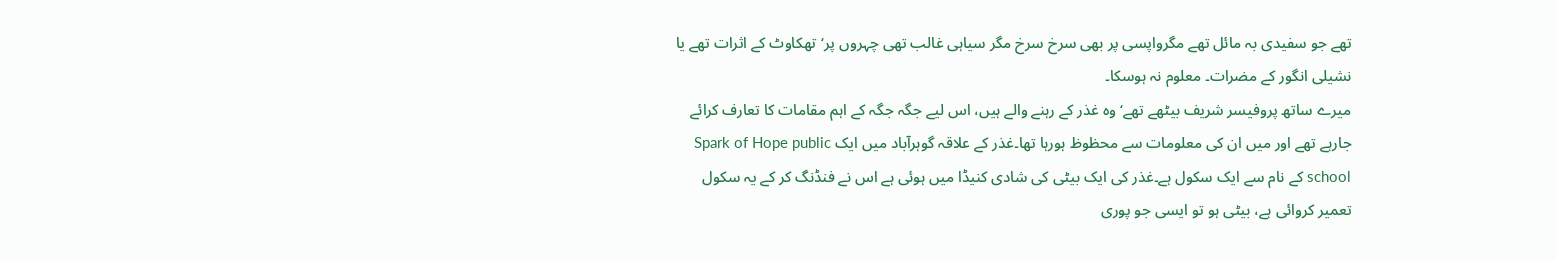تھے جو سفیدی بہ مائل تھے مگرواپسی پر بھی سرخ سرخ مگر سیاہی غالب تھی چہروں پر‘تھکاوٹ کے اثرات تھے یا نشیلی انگور کے مضرات۔ معلوم نہ ہوسکا۔
میرے ساتھ پروفیسر شریف بیٹھے تھے‘ وہ غذر کے رہنے والے ہیں، اس لیے جگہ جگہ کے اہم مقامات کا تعارف کرائے جارہے تھے اور میں ان کی معلومات سے محظوظ ہورہا تھا۔غذر کے علاقہ گوہرآباد میں ایک Spark of Hope public school کے نام سے ایک سکول ہے۔غذر کی ایک بیٹی کی شادی کنیڈا میں ہوئی ہے اس نے فنڈنگ کر کے یہ سکول تعمیر کروائی ہے، بیٹی ہو تو ایسی جو پوری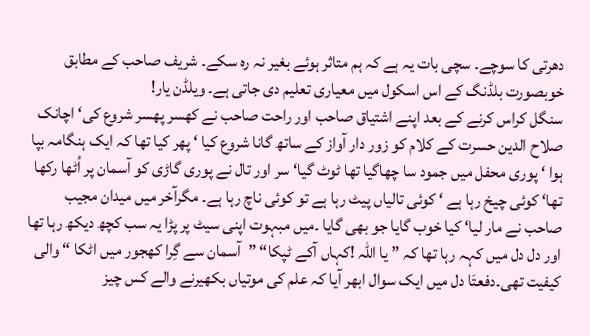دھرتی کا سوچے۔ سچی بات یہ ہے کہ ہم متاثر ہوئے بغیر نہ رہ سکے۔ شریف صاحب کے مطابق خوبصورت بلڈنگ کے اس اسکول میں معیاری تعلیم دی جاتی ہے۔ ویلڈن یار!
سنگل کراس کرنے کے بعد اپنے اشتیاق صاحب اور راحت صاحب نے کھسر پھسر شروع کی‘ اچانک صلاح الدین حسرت کے کلام کو زور دار آواز کے ساتھ گانا شروع کیا ‘ پھر کیا تھا کہ ایک ہنگامہ بپا ہوا ‘ پوری محفل میں جمود سا چھاگیا تھا ٹوٹ گیا‘ سر اور تال نے پوری گاڑی کو آسمان پر اُٹھا رکھا تھا‘ کوئی چیخ رہا ہے ‘ کوئی تالیاں پیٹ رہا ہے تو کوئی ناچ رہا ہے۔ مگرآخر میں میدان مجیب صاحب نے مار لیا‘ کیا خوب گایا جو بھی گایا ۔میں مبہوت اپنی سیٹ پر پڑا یہ سب کچھ دیکھ رہا تھا اور دل دل میں کہہ رہا تھا کہ ” یا اللہ !کہاں آکے ٹپکا“ ”آسمان سے گِرا کھجور میں اٹکا “ والی کیفیت تھی۔دفعتَا دل میں ایک سوال ابھر آیا کہ علم کی موتیاں بکھیرنے والے کس چیز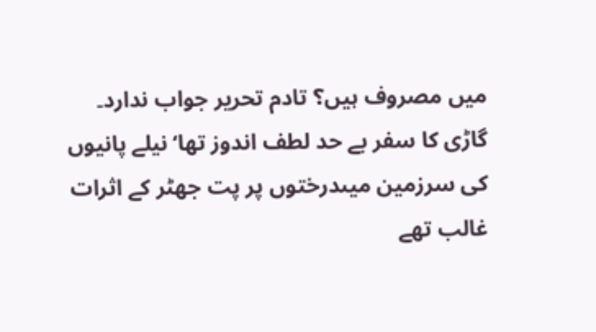میں مصروف ہیں؟ تادم تحریر جواب ندارد۔
گاڑی کا سفر بے حد لطف اندوز تھا‘نیلے پانیوں کی سرزمین میںدرختوں پر پت جھٹر کے اثرات غالب تھے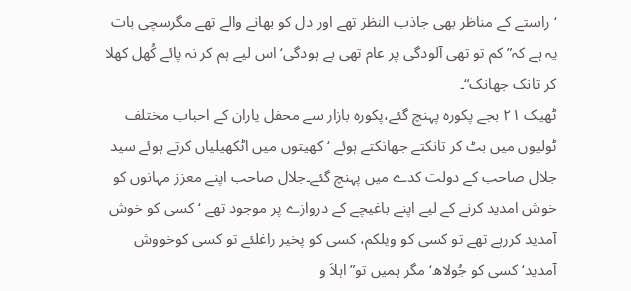‘راستے کے مناظر بھی جاذب النظر تھے اور دل کو بھانے والے تھے مگرسچی بات یہ ہے کہ” کم تو تھی آلودگی پر عام تھی بے ہودگی‘ اس لیے ہم کر نہ پائے کُھل کھلا کر تانک جھانک“۔
ٹھیک ۲۱ بجے پکورہ پہنچ گئے،پکورہ بازار سے محفل یاران کے احباب مختلف ٹولیوں میں بٹ کر تانکتے جھانکتے ہوئے ‘کھیتوں میں اٹکھیلیاں کرتے ہوئے سید جلال صاحب کے دولت کدے میں پہنچ گئے۔جلال صاحب اپنے معزز مہانوں کو خوش امدید کرنے کے لیے اپنے باغیچے کے دروازے پر موجود تھے ‘کسی کو خوش آمدید کررہے تھے تو کسی کو ویلکم، کسی کو پخیر راغلئے تو کسی کوخووش آمدید‘ کسی کو جُولاھ‘ مگر ہمیں تو” اہلاَ و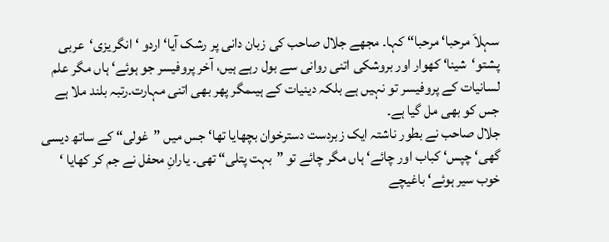سہلاَ مرحبا‘ مرحبا“ کہا۔ مجھے جلال صاحب کی زبان دانی پر رشک آیا‘ اردو ‘ انگریزی‘عربی پشتو‘شینا‘ کھوار اور بروشکی اتنی روانی سے بول رہے ہیں، آخر پروفیسر جو ہوئے‘ ہاں مگر علم لسانیات کے پروفیسر تو نہیں ہے بلکہ دینیات کے ہیںمگر پھر بھی اتنی مہارت۔رتبہ بلند ملا ہے جس کو بھی مل گیا ہے۔
جلال صاحب نے بطور ناشتہ ایک زبردست دسترخوان بچھایا تھا‘ جس میں ”غولی“ کے ساتھ دیسی گھی‘ چپس‘ کباب اور چائے‘ ہاں مگر چائے تو ”بہت پتلی“ تھی۔ یارانِ محفل نے جم کر کھایا ‘ خوب سیر ہوئے‘ باغیچے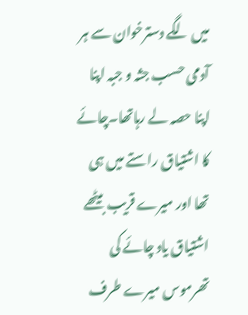میں لگے دسترخوان سے ہر آدمی حسب جثہ و جبہ اپنا اپنا حصہ لے رہاتھا۔چائے کا اشتیاق راستے میں ہی تھا اور میرے قریب بیٹھے اشتیاق یاد چائے کی تھرموس میرے طرف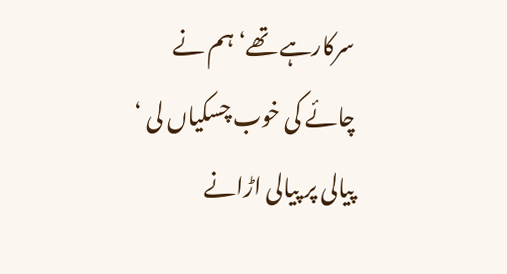سرکارہے تھے‘ ہم نے چائے کی خوب چسکیاں لی ‘ پیالی پر پیالی اڑانے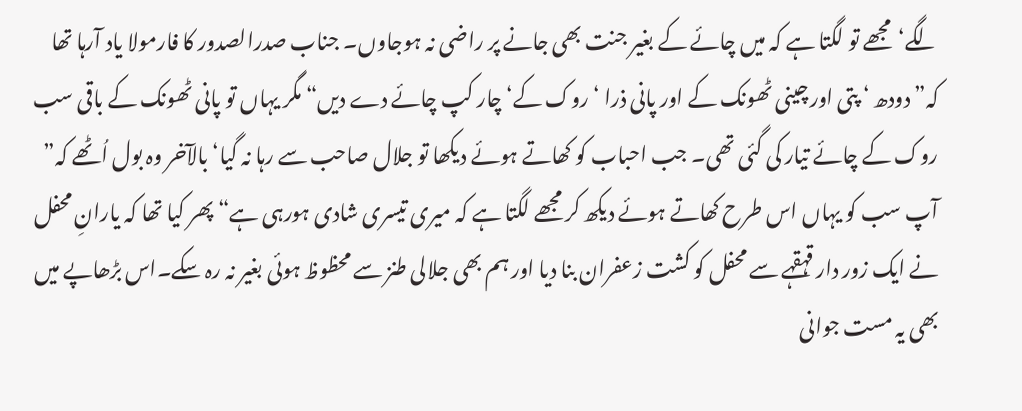لگے‘مجھے تو لگتا ہے کہ میں چائے کے بغیر جنت بھی جانے پر راضی نہ ہوجاوں۔ جناب صدرالصدور کا فارمولا یاد آرہا تھا کہ”دودھ ‘ پتی اور چینی ٹھونک کے اور پانی ذرا ‘روک کے‘ چار کپ چائے دے دیں“ مگر یہاں تو پانی ٹھونک کے باقی سب روک کے چائے تیار کی گئی تھی۔ جب احباب کو کھاتے ہوئے دیکھا تو جلال صاحب سے رہا نہ گیا‘ بالآخر وہ بول اُٹھے کہ” آپ سب کو یہاں اس طرح کھاتے ہوئے دیکھ کر مجھے لگتا ہے کہ میری تیسری شادی ہورہی ہے“ پھر کیا تھا کہ یارانِ محفل نے ایک زور دار قہقہے سے محفل کو کشت زعفران بنا دیا اور ہم بھی جلالی طنز سے محظوظ ہوئی بغیر نہ رہ سکے۔اس بڑھاپے میں بھی یہ مست جوانی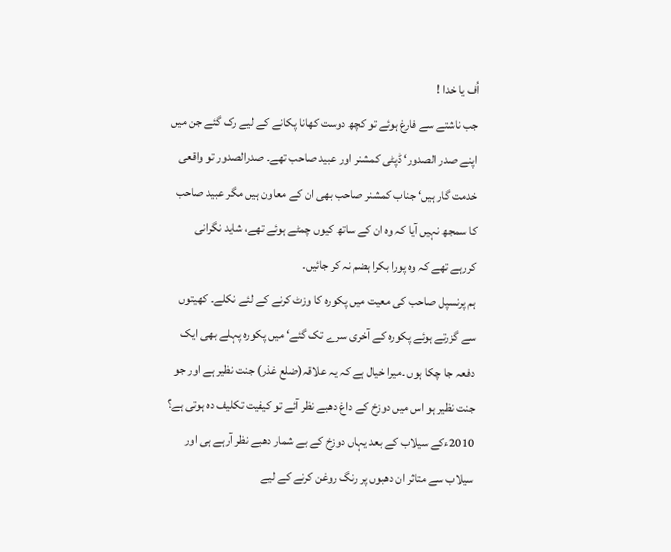اُف یا خدا !
جب ناشتے سے فارغ ہوئے تو کچھ دوست کھانا پکانے کے لیے رک گئے جن میں اپنے صدر الصدور‘ ڈپٹی کمشنر اور عبید صاحب تھے۔ صدرالصدور تو واقعی خدمت گار ہیں‘ جناب کمشنر صاحب بھی ان کے معاون ہیں مگر عبید صاحب کا سمجھ نہیں آیا کہ وہ ان کے ساتھ کیوں چمٹے ہوئے تھے، شاید نگرانی کررہے تھے کہ وہ پورا بکرا ہضم نہ کر جائیں۔
ہم پرنسپل صاحب کی معیت میں پکورہ کا وزٹ کرنے کے لئے نکلے۔ کھیتوں سے گزرتے ہوئے پکورہ کے آخری سرے تک گئے‘ میں پکورہ پہلے بھی ایک دفعہ جا چکا ہوں ۔میرا خیال ہے کہ یہ علاقہ(ضلع غذر) جنت نظیر ہے اور جو جنت نظیر ہو اس میں دوزخ کے داغ دھبے نظر آئے تو کیفیت تکلیف دہ ہوتی ہے؟
2010ءکے سیلاب کے بعد یہاں دوزخ کے بے شمار دھبے نظر آرہے ہی اور سیلاب سے متاثر ان دھبوں پر رنگ روغن کرنے کے لیے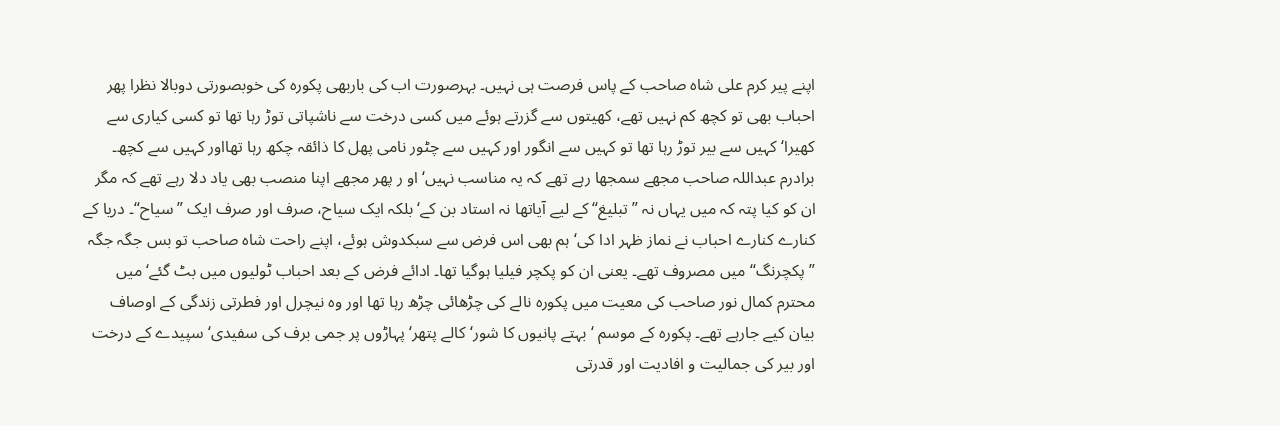اپنے پیر کرم علی شاہ صاحب کے پاس فرصت ہی نہیں۔ بہرصورت اب کی باربھی پکورہ کی خوبصورتی دوبالا نظرا پھر احباب بھی تو کچھ کم نہیں تھے، کھیتوں سے گزرتے ہوئے میں کسی درخت سے ناشپاتی توڑ رہا تھا تو کسی کیاری سے کھیرا‘ کہیں سے بیر توڑ رہا تھا تو کہیں سے انگور اور کہیں سے چٹور نامی پھل کا ذائقہ چکھ رہا تھااور کہیں سے کچھ۔ برادرم عبداللہ صاحب مجھے سمجھا رہے تھے کہ یہ مناسب نہیں‘ او ر پھر مجھے اپنا منصب بھی یاد دلا رہے تھے کہ مگر ان کو کیا پتہ کہ میں یہاں نہ ” تبلیغ“ کے لیے آیاتھا نہ استاد بن کے‘ بلکہ ایک سیاح، صرف اور صرف ایک ”سیاح“۔ دریا کے کنارے کنارے احباب نے نماز ظہر ادا کی‘ ہم بھی اس فرض سے سبکدوش ہوئے، اپنے راحت شاہ صاحب تو بس جگہ جگہ ” پکچرنگ“ میں مصروف تھے۔ یعنی ان کو پکچر فیلیا ہوگیا تھا۔ ادائے فرض کے بعد احباب ٹولیوں میں بٹ گئے‘ میں محترم کمال نور صاحب کی معیت میں پکورہ نالے کی چڑھائی چڑھ رہا تھا اور وہ نیچرل اور فطرتی زندگی کے اوصاف بیان کیے جارہے تھے۔ پکورہ کے موسم ‘ بہتے پانیوں کا شور‘ کالے پتھر‘ پہاڑوں پر جمی برف کی سفیدی‘ سپیدے کے درخت اور بیر کی جمالیت و افادیت اور قدرتی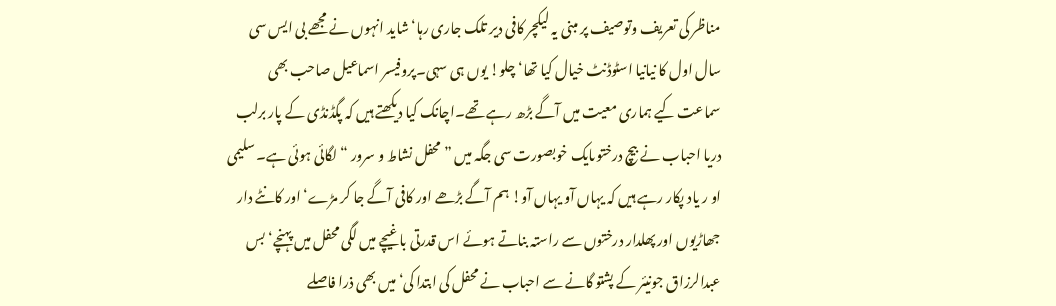مناظر کی تعریف وتوصیف پر مبنی یہ لیکچر کافی دیر تلک جاری رہا‘ شاید انہوں نے مجھے بی ایس سی سال اول کا نیانیا اسٹوڈنٹ خیال کیا تھا‘ چلو! یوں ہی سہی۔پروفیسر اسماعیل صاحب بھی سماعت کیے ہماری معیت میں آگے بڑھ رہے تھے۔اچانک کیا دیکھتے ہیں کہ پگڈنڈی کے پار برلب دریا احباب نے بیچ درختوںایک خوبصورت سی جگہ میں ” محفل نشاط و سرور “ لگائی ہوئی ہے۔ سلیمی او ر یاد پکار رہے ہیں کہ یہاں آو یہاں آو! ہم آگے بڑھے اور کافی آگے جا کر مڑے‘ اور کانٹے دار جھاڑیوں اور پھلدار درختوں سے راستہ بناتے ہوئے اس قدرتی باغیچے میں لگی محفل میں پہنچے‘ بس عبدالرزاق جونیئر کے پشتو گانے سے احباب نے محفل کی ابتدا کی‘ میں بھی ذرا فاصلے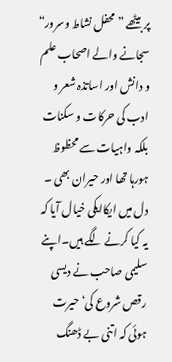پر بیٹھے ” محفل نشاط وسرور“ سجانے والے اصحاب علم و دانش اور اساتذہ شعر و ادب کی حرکات و سکنات بلکہ واہیات سے محظوظ ہورہا تھا اور حیران بھی ۔ دل میں ایکاایکی خیال آیا کہ یہ کیا کرنے لگے ہیں۔اپنے سلیمی صاحب نے دیسی رقص شروع کی‘ حیرت ہوئی کہ اتنی بے ڈھنگ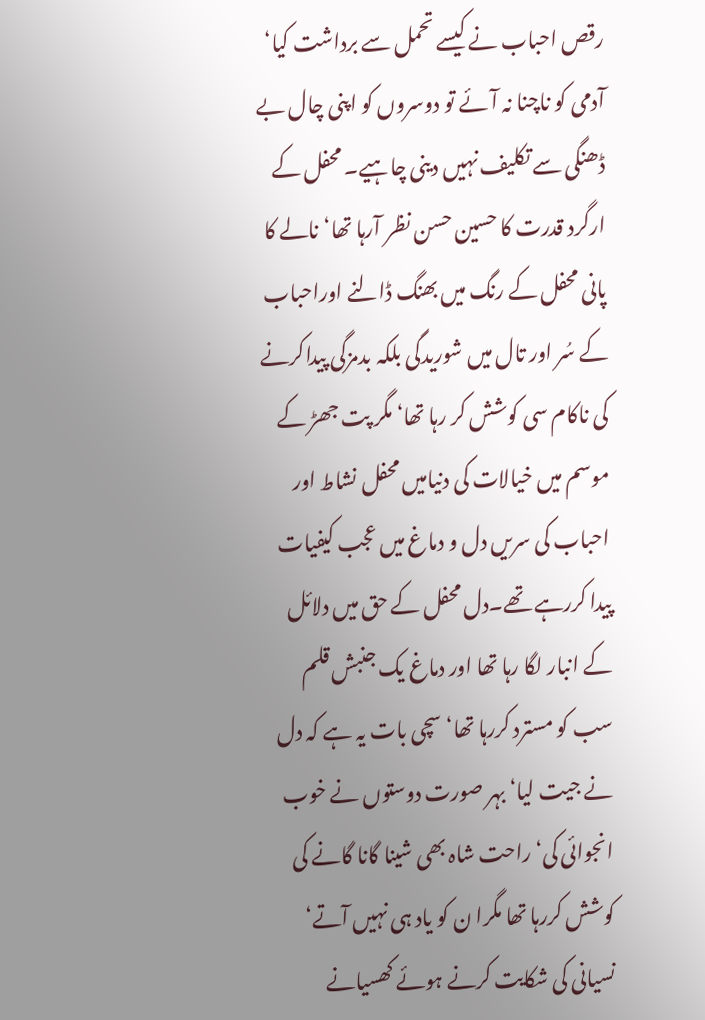رقص احباب نے کیسے تحمل سے برداشت کیا‘ آدمی کو ناچنا نہ آئے تو دوسروں کو اپنی چال بے ڈھنگی سے تکلیف نہیں دینی چاہیے۔ محفل کے ارگرد قدرت کا حسین حسن نظر آرہا تھا‘نالے کا پانی محفل کے رنگ میں بھنگ ڈالنے اوراحباب کے سُر اور تال میں شوریدگی بلکہ بدمزگی پیداکرنے کی ناکام سی کوشش کر رہا تھا‘ مگر پت جھڑ کے موسم میں خیالات کی دنیامیں محفل نشاط اور احباب کی سریں دل و دماغ میں عجب کیفیات پیدا کررہے تھے۔دل محفل کے حق میں دلائل کے انبار لگا رہا تھا اور دماغ یک جنبش قلم سب کو مسترد کررہا تھا‘ سچی بات یہ ہے کہ دل نے جیت لیا‘ بہر صورت دوستوں نے خوب انجوائی کی‘ راحت شاہ بھی شینا گانا گانے کی کوشش کررہا تھا مگرا ن کو یاد ہی نہیں آتے‘ نسیانی کی شکایت کرنے ہوئے کھسیانے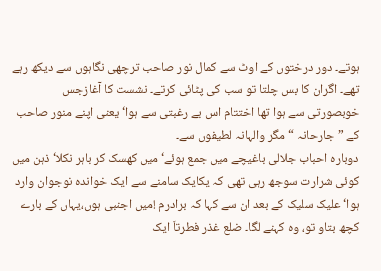ہوتے۔ دور درختوں کے اوٹ سے کمال نور صاحب ترچھی نگاہوں سے دیکھ رہے تھے۔ اگران کا بس چلتا تو سب کی پٹائی کرتے۔ نشست کا آغازجس خوبصورتی سے ہوا تھا اختتام اس بے رغبتی سے ہوا‘ یعنی اپنے منور صاحب کے ”جارحانہ “ مگر والہانہ لطیفوں سے۔
دوبارہ احباب جلالی باغیچے میں جمع ہوئے‘ میں کھسک کر باہر نکلا‘ ذہن میں کوئی شرارت سوجھ رہی تھی کہ یکایک سامنے سے ایک خواندہ نوجوان وارد ہوا‘ علیک سلیک کے بعد ان سے کہا کہ برادرم !میں اجنبی ہوں،یہاں کے بارے کچھ بتاو تو، وہ کہنے لگا۔ ضلع غذر فطرتاَ ایک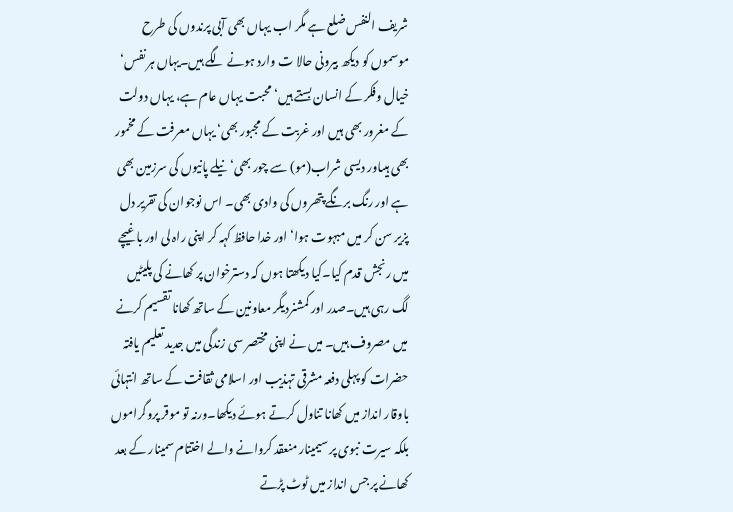شریف النفس ضلع ہے مگر اب یہاں بھی آبی پرندوں کی طرح موسموں کو دیکھ بیرونی حالا ت وارد ہونے لگے ہیں۔یہاں ہر نفس‘ خیال وفکر کے انسان بستے ہیں‘ محبت یہاں عام ہے، یہاں دولت کے مغرور بھی ہیں اور غربت کے مجبور بھی‘ یہاں معرفت کے مخمور بھی ہیںاور دیسی شراب(مو) سے چور بھی‘ نیلے پانیوں کی سرزمین بھی ہے اور رنگ برنگے پتھروں کی وادی بھی۔ اس نوجوان کی تقریر دل پزیر سن کر میں مبہوت ہوا‘ اور خدا حافظ کہہ کر اپنی راہ لی اور باغیچے میں رنجش قدم کیا۔کیا دیکھتا ہوں کہ دسترخوان پر کھانے کی پلیٹیں لگ رہی ہیں۔صدر اور کمشنردیگر معاونین کے ساتھ کھانا تقسیم کرنے میں مصروف ہیں۔ میں نے اپنی مختصر سی زندگی میں جدید تعلیم یافتہ حضرات کو پہلی دفعہ مشرقی تہذیب اور اسلامی ثقافت کے ساتھ انتہائی باوقار انداز میں کھانا تناول کرتے ہوئے دیکھا۔ورنہ تو موقر پروگراموں بلکہ سیرت نبوی پر سیمینار منعقد کروانے والے اختتام سمینار کے بعد کھانے پر جس انداز میں ٹوٹ پڑتے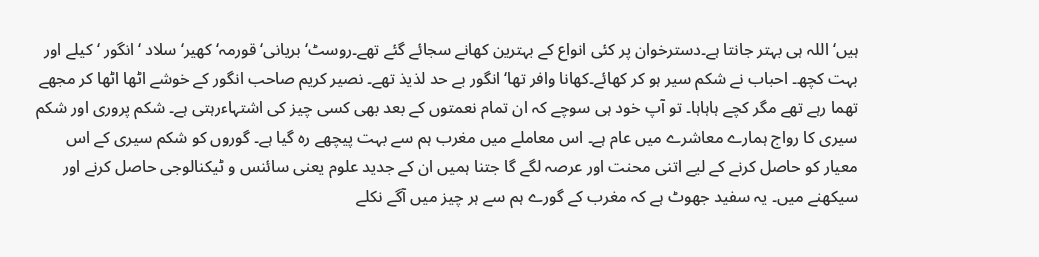ہیں‘ اللہ ہی بہتر جانتا ہے۔دسترخوان پر کئی انواع کے بہترین کھانے سجائے گئے تھے۔روسٹ‘ بریانی‘ قورمہ‘ کھیر‘ سلاد ‘ انگور ‘ کیلے اور بہت کچھ۔ احباب نے شکم سیر ہو کر کھائے۔کھانا وافر تھا‘ انگور بے حد لذیذ تھے۔ نصیر کریم صاحب انگور کے خوشے اٹھا اٹھا کر مجھے تھما رہے تھے مگر کچے ہاہاہا۔ تو آپ خود ہی سوچے کہ ان تمام نعمتوں کے بعد بھی کسی چیز کی اشتہاءرہتی ہے۔ شکم پروری اور شکم سیری کا رواج ہمارے معاشرے میں عام ہے۔ اس معاملے میں مغرب ہم سے بہت پیچھے رہ گیا ہے۔ گوروں کو شکم سیری کے اس معیار کو حاصل کرنے کے لیے اتنی محنت اور عرصہ لگے گا جتنا ہمیں ان کے جدید علوم یعنی سائنس و ٹیکنالوجی حاصل کرنے اور سیکھنے میں۔ یہ سفید جھوٹ ہے کہ مغرب کے گورے ہم سے ہر چیز میں آگے نکلے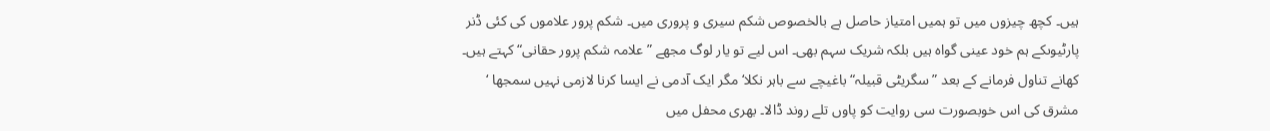ہیں۔ کچھ چیزوں میں تو ہمیں امتیاز حاصل ہے بالخصوص شکم سیری و پروری میں۔ شکم پرور علاموں کی کئی ڈنر پارٹیوںکے ہم خود عینی گواہ ہیں بلکہ شریک سہم بھی۔ اس لیے تو یار لوگ مجھے ” علامہ شکم پرور حقانی“ کہتے ہیں۔
کھانے تناول فرمانے کے بعد ” سگریٹی قبیلہ“ باغیچے سے باہر نکلا‘ مگر ایک آدمی نے ایسا کرنا لازمی نہیں سمجھا ‘ مشرق کی اس خوبصورت سی روایت کو پاوں تلے روند ڈالا۔ بھری محفل میں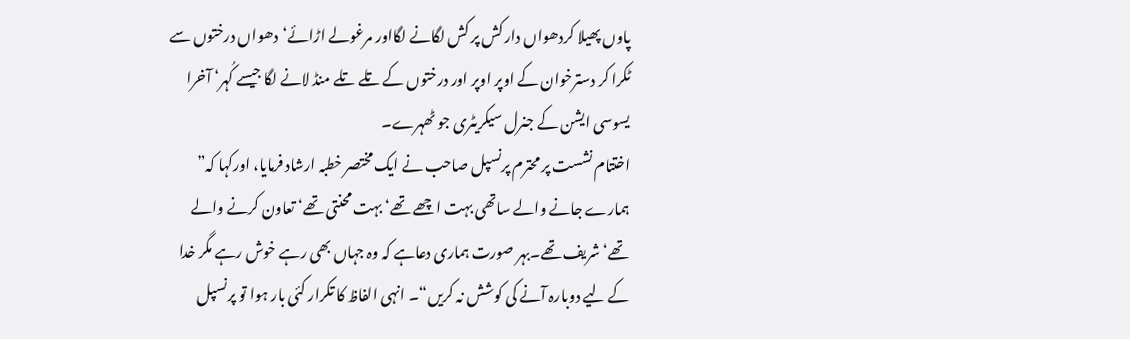پاوں پھیلا کردھواں دار کش پر کش لگانے لگااور مرغولے اڑائے‘دھواں درختوں سے ٹکرا کر دسترخوان کے اوپر اوپر اور درختوں کے تلے تلے منڈ لانے لگا جیسے کُہر‘ آخرا یسوسی ایشن کے جنرل سیکریٹری جو ٹھہرے۔
اختتام نشست پر محترم پرنسپل صاحب نے ایک مختصر خطبہ ارشاد فرمایا، اورکہا کہ” ہمارے جانے والے ساتھی بہت اچھے تھے‘ بہت محنتی تھے‘ تعاون کرنے والے تھے‘شریف تھے۔بہر صورت ہماری دعاہے کہ وہ جہاں بھی رہے خوش رہے مگر خدا کے لیے دوبارہ آنے کی کوشش نہ کریں“۔ انہی الفاظ کا تکرار کئی بار ہوا تو پرنسپل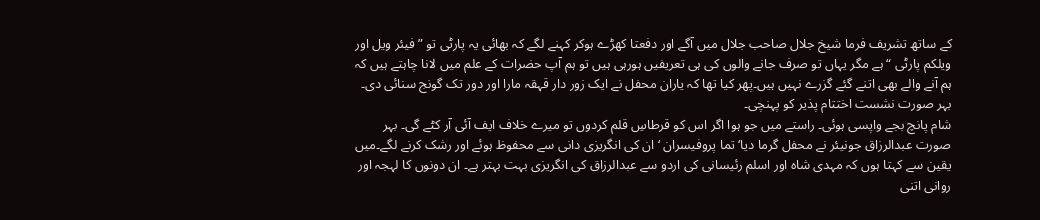کے ساتھ تشریف فرما شیخ جلال صاحب جلال میں آگے اور دفعتا کھڑے ہوکر کہنے لگے کہ بھائی یہ پارٹی تو ”فیئر ویل اور ویلکم پارٹی “ ہے مگر یہاں تو صرف جانے والوں کی ہی تعریفیں ہورہی ہیں تو ہم آپ حضرات کے علم میں لانا چاہتے ہیں کہ ہم آنے والے بھی اتنے گئے گزرے نہیں ہیں۔پھر کیا تھا کہ یاران محفل نے ایک زور دار قہقہ مارا اور دور تک گونج سنائی دی۔ بہر صورت نشست اختتام پذیر کو پہنچی۔
شام پانچ بجے واپسی ہوئی۔ راستے میں جو ہوا اگر اس کو قرطاسِ قلم کردوں تو میرے خلاف ایف آئی آر کٹے گی۔ بہر صورت عبدالرزاق جونیئر نے محفل گرما دیا‘ تما پروفیسران ‘ ان کی انگریزی دانی سے محفوظ ہوئے اور رشک کرنے لگے۔میں یقین سے کہتا ہوں کہ مہدی شاہ اور اسلم رئیسانی کی اردو سے عبدالرزاق کی انگریزی بہت بہتر ہے۔ ان دونوں کا لہجہ اور روانی اتنی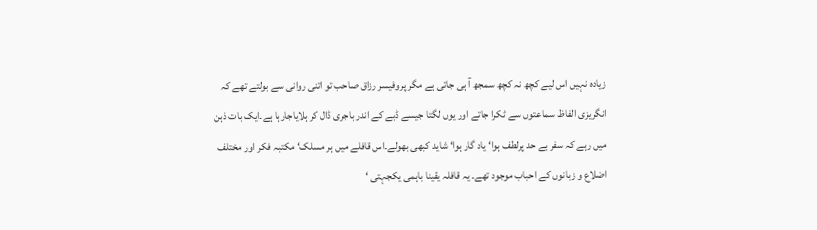زیادہ نہیں اس لیے کچھ نہ کچھ سمجھ آ ہی جاتی ہے مگر پروفیسر رزاق صاحب تو اتنی روانی سے بولتے تھے کہ انگریزی الفاظ سماعتوں سے ٹکرا جاتے اور یوں لگتا جیسے ڈبے کے اندر باجری ڈال کر ہلایاجارہا ہے۔ایک بات ذہن میں رہے کہ سفر بے حد پرلطف ہوا‘ یاد گار ہوا‘ شاید کبھی بھولے۔اس قافلے میں ہر مسلک‘ مکتبہ فکر اور مختلف اضلاع و زبانوں کے احباب موجود تھے۔ یہ قافلہ یقینا باہمی یکجہتی ‘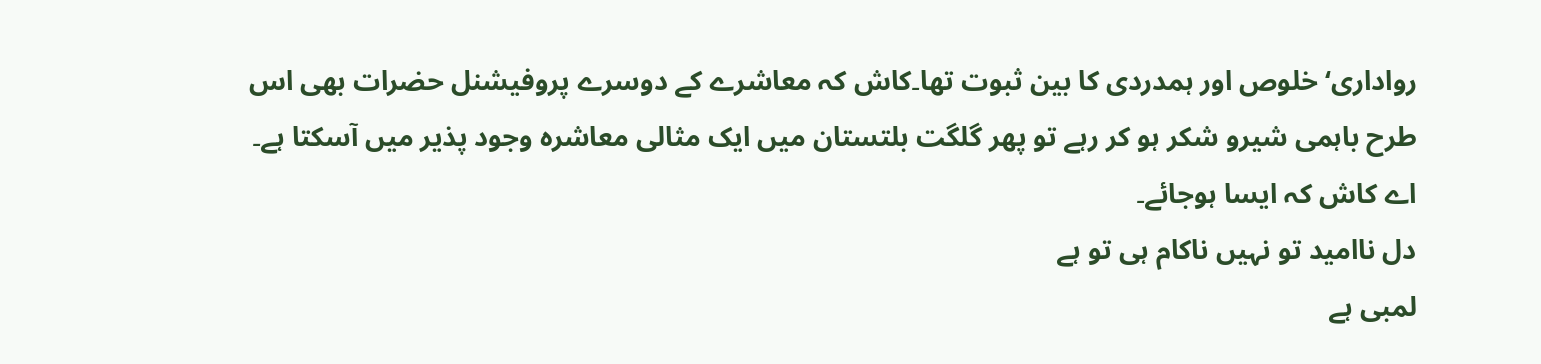رواداری‘ خلوص اور ہمدردی کا بین ثبوت تھا۔کاش کہ معاشرے کے دوسرے پروفیشنل حضرات بھی اس طرح باہمی شیرو شکر ہو کر رہے تو پھر گلگت بلتستان میں ایک مثالی معاشرہ وجود پذیر میں آسکتا ہے۔ اے کاش کہ ایسا ہوجائے۔
دل ناامید تو نہیں ناکام ہی تو ہے
لمبی ہے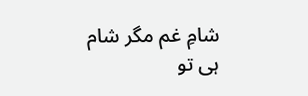شامِ غم مگر شام ہی تو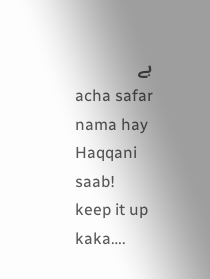ہے
acha safar nama hay Haqqani saab!
keep it up kaka….